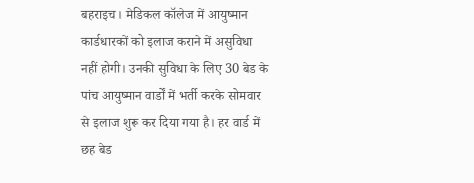बहराइच। मेडिकल कॉलेज में आयुष्मान कार्डधारकों को इलाज कराने में असुविधा नहीं होगी। उनकी सुविधा के लिए 30 बेड के पांच आयुष्मान वार्डों में भर्ती करके सोमवार से इलाज शुरू कर दिया गया है। हर वार्ड में छह बेड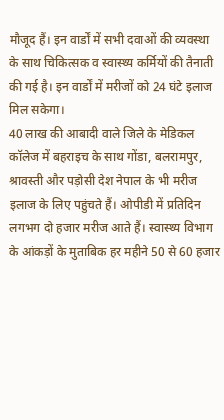मौजूद हैं। इन वार्डों में सभी दवाओं की व्यवस्था के साथ चिकित्सक व स्वास्थ्य कर्मियों की तैनाती की गई है। इन वार्डों में मरीजों को 24 घंटे इलाज मिल सकेगा।
40 लाख की आबादी वाले जिले के मेडिकल कॉलेज में बहराइच के साथ गोंडा, बलरामपुर, श्रावस्ती और पड़ोसी देश नेपाल के भी मरीज इलाज के लिए पहुंचते हैं। ओपीडी में प्रतिदिन लगभग दो हजार मरीज आते हैं। स्वास्थ्य विभाग के आंकड़ों के मुताबिक हर महीने 50 से 60 हजार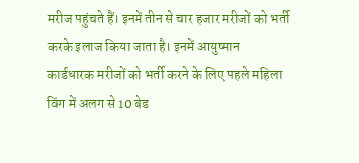मरीज पहुंचते हैं। इनमें तीन से चार हजार मरीजों को भर्ती करके इलाज किया जाता है। इनमें आयुष्मान कार्डधारक मरीजों को भर्ती करने के लिए पहले महिला विंग में अलग से 10 बेड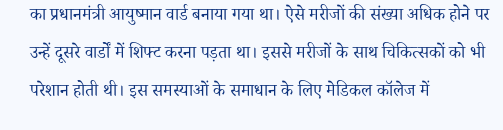का प्रधानमंत्री आयुष्मान वार्ड बनाया गया था। ऐसे मरीजों की संख्या अधिक होने पर उन्हें दूसरे वार्डों में शिफ्ट करना पड़ता था। इससे मरीजों के साथ चिकित्सकों को भी परेशान होती थी। इस समस्याओं के समाधान के लिए मेडिकल कॉलेज में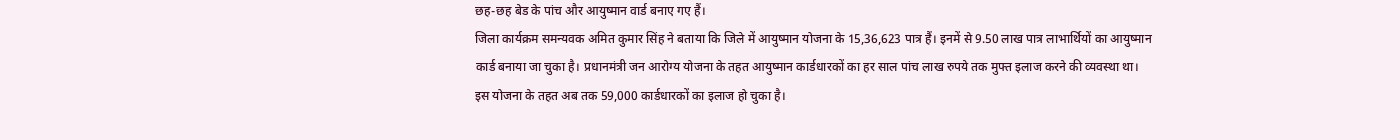छह-छह बेड के पांच और आयुष्मान वार्ड बनाए गए हैं।
जिला कार्यक्रम समन्यवक अमित कुमार सिंह ने बताया कि जिले में आयुष्मान योजना के 15,36,623 पात्र हैं। इनमें से 9.50 लाख पात्र लाभार्थियों का आयुष्मान कार्ड बनाया जा चुका है। प्रधानमंत्री जन आरोग्य योजना के तहत आयुष्मान कार्डधारकों का हर साल पांच लाख रुपये तक मुफ्त इलाज करने की व्यवस्था था। इस योजना के तहत अब तक 59,000 कार्डधारकों का इलाज हो चुका है।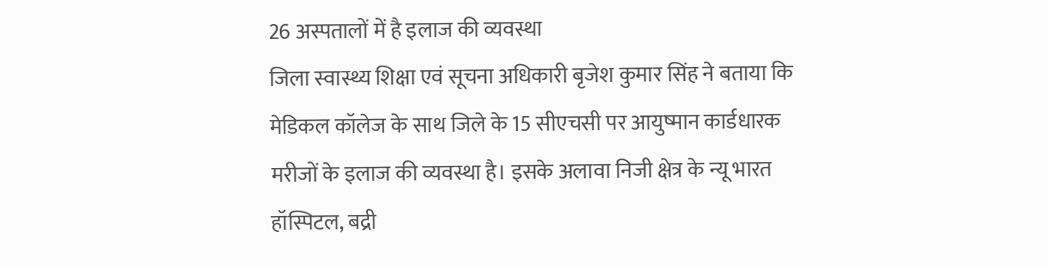26 अस्पतालों में है इलाज की व्यवस्था
जिला स्वास्थ्य शिक्षा एवं सूचना अधिकारी बृजेश कुमार सिंह ने बताया कि मेडिकल कॉलेज के साथ जिले के 15 सीएचसी पर आयुष्मान कार्डधारक मरीजों के इलाज की व्यवस्था है। इसके अलावा निजी क्षेत्र के न्यू भारत हॉस्पिटल, बद्री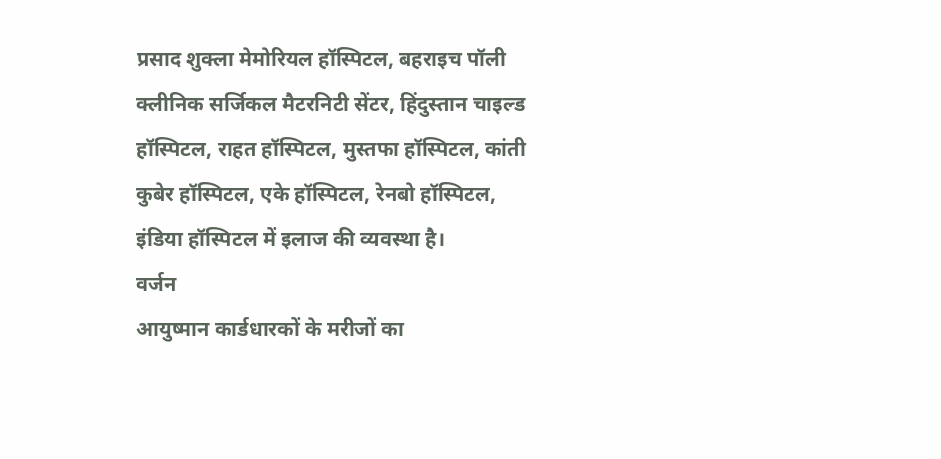प्रसाद शुक्ला मेमोरियल हॉस्पिटल, बहराइच पॉली क्लीनिक सर्जिकल मैटरनिटी सेंटर, हिंदुस्तान चाइल्ड हॉस्पिटल, राहत हॉस्पिटल, मुस्तफा हॉस्पिटल, कांती कुबेर हॉस्पिटल, एके हॉस्पिटल, रेनबो हॉस्पिटल, इंडिया हॉस्पिटल में इलाज की व्यवस्था है।
वर्जन
आयुष्मान कार्डधारकों के मरीजों का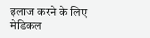इलाज करने के लिए मेडिकल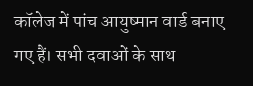कॉलेज में पांच आयुष्मान वार्ड बनाए गए हैं। सभी दवाओं के साथ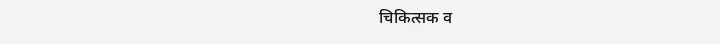चिकित्सक व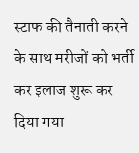स्टाफ की तैनाती करने के साथ मरीजों को भर्ती कर इलाज शुरू कर दिया गया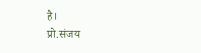है।
प्रो.संजय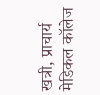खत्री, प्राचार्य मेडिकल कॉलेज